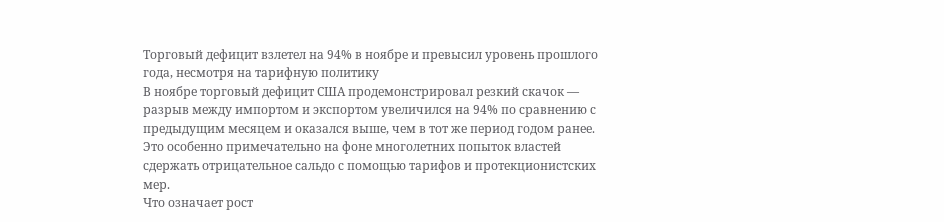Торговый дефицит взлетел на 94% в ноябре и превысил уровень прошлого года, несмотря на тарифную политику
В ноябре торговый дефицит США продемонстрировал резкий скачок — разрыв между импортом и экспортом увеличился на 94% по сравнению с предыдущим месяцем и оказался выше, чем в тот же период годом ранее. Это особенно примечательно на фоне многолетних попыток властей сдержать отрицательное сальдо с помощью тарифов и протекционистских мер.
Что означает рост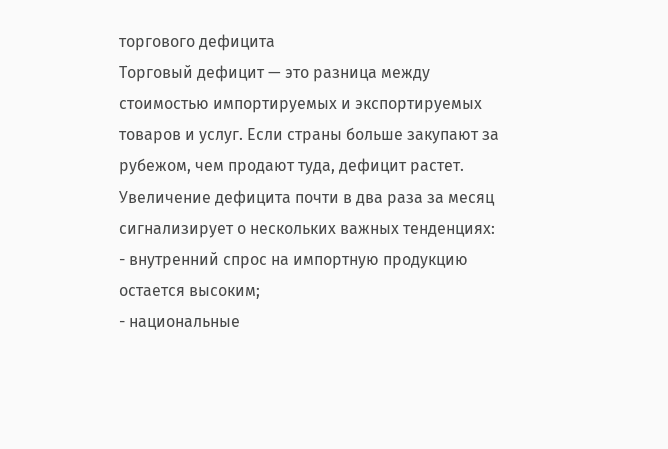торгового дефицита
Торговый дефицит — это разница между стоимостью импортируемых и экспортируемых товаров и услуг. Если страны больше закупают за рубежом, чем продают туда, дефицит растет. Увеличение дефицита почти в два раза за месяц сигнализирует о нескольких важных тенденциях:
- внутренний спрос на импортную продукцию остается высоким;
- национальные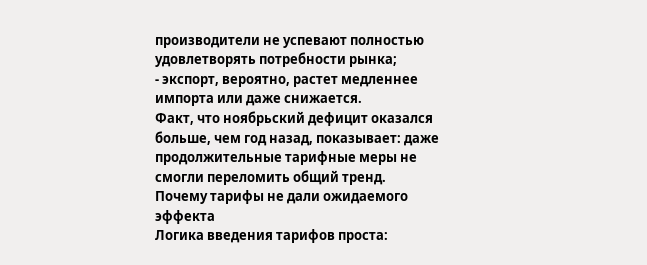производители не успевают полностью удовлетворять потребности рынка;
- экспорт, вероятно, растет медленнее импорта или даже снижается.
Факт, что ноябрьский дефицит оказался больше, чем год назад, показывает: даже продолжительные тарифные меры не смогли переломить общий тренд.
Почему тарифы не дали ожидаемого эффекта
Логика введения тарифов проста: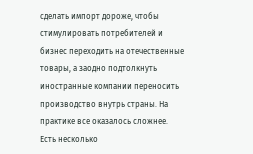сделать импорт дороже, чтобы стимулировать потребителей и бизнес переходить на отечественные товары, а заодно подтолкнуть иностранные компании переносить производство внутрь страны. На практике все оказалось сложнее.
Есть несколько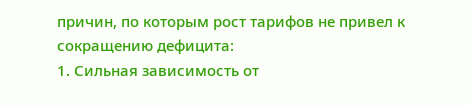причин, по которым рост тарифов не привел к сокращению дефицита:
1. Сильная зависимость от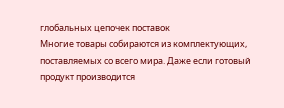глобальных цепочек поставок
Многие товары собираются из комплектующих, поставляемых со всего мира. Даже если готовый продукт производится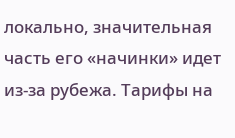локально, значительная часть его «начинки» идет из-за рубежа. Тарифы на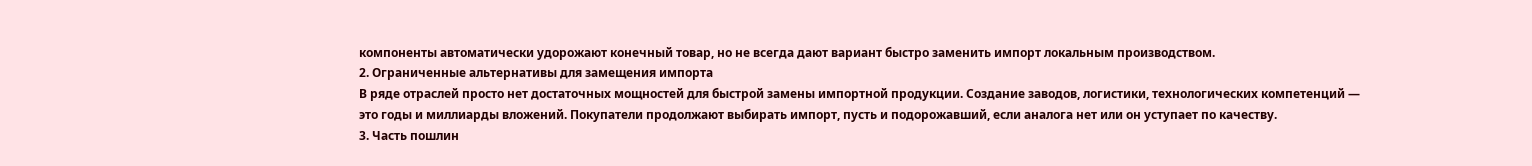компоненты автоматически удорожают конечный товар, но не всегда дают вариант быстро заменить импорт локальным производством.
2. Ограниченные альтернативы для замещения импорта
В ряде отраслей просто нет достаточных мощностей для быстрой замены импортной продукции. Создание заводов, логистики, технологических компетенций — это годы и миллиарды вложений. Покупатели продолжают выбирать импорт, пусть и подорожавший, если аналога нет или он уступает по качеству.
3. Часть пошлин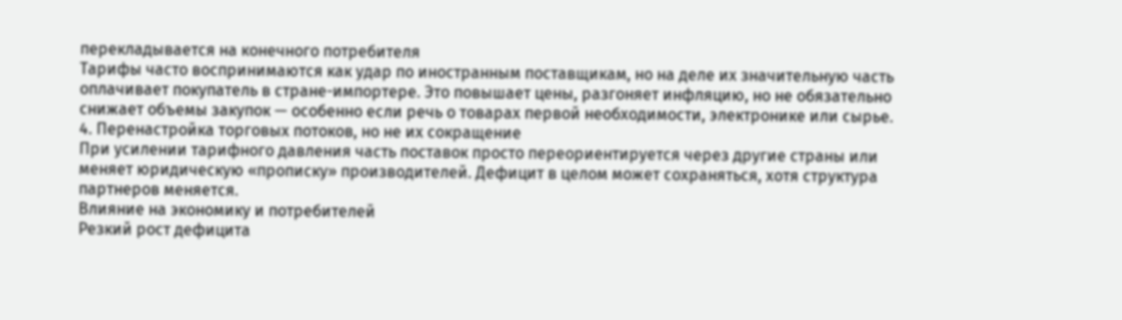перекладывается на конечного потребителя
Тарифы часто воспринимаются как удар по иностранным поставщикам, но на деле их значительную часть оплачивает покупатель в стране-импортере. Это повышает цены, разгоняет инфляцию, но не обязательно снижает объемы закупок — особенно если речь о товарах первой необходимости, электронике или сырье.
4. Перенастройка торговых потоков, но не их сокращение
При усилении тарифного давления часть поставок просто переориентируется через другие страны или меняет юридическую «прописку» производителей. Дефицит в целом может сохраняться, хотя структура партнеров меняется.
Влияние на экономику и потребителей
Резкий рост дефицита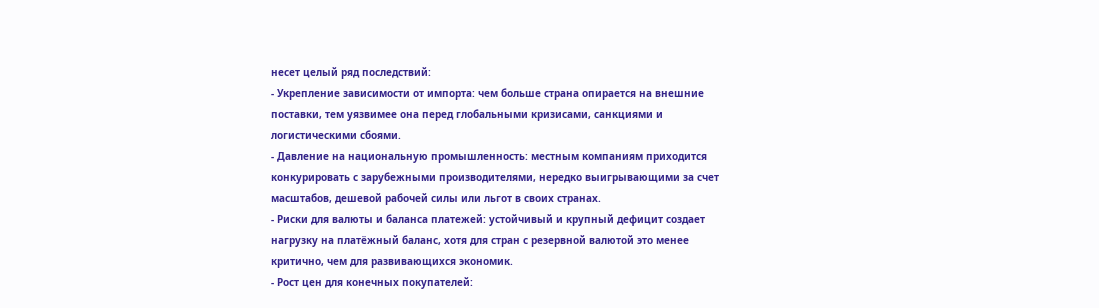несет целый ряд последствий:
- Укрепление зависимости от импорта: чем больше страна опирается на внешние поставки, тем уязвимее она перед глобальными кризисами, санкциями и логистическими сбоями.
- Давление на национальную промышленность: местным компаниям приходится конкурировать с зарубежными производителями, нередко выигрывающими за счет масштабов, дешевой рабочей силы или льгот в своих странах.
- Риски для валюты и баланса платежей: устойчивый и крупный дефицит создает нагрузку на платёжный баланс, хотя для стран с резервной валютой это менее критично, чем для развивающихся экономик.
- Рост цен для конечных покупателей: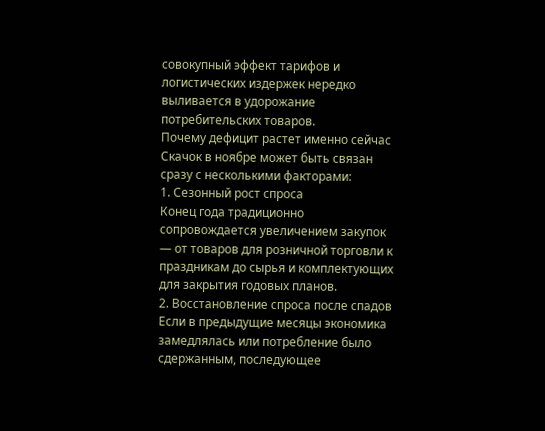совокупный эффект тарифов и логистических издержек нередко выливается в удорожание потребительских товаров.
Почему дефицит растет именно сейчас
Скачок в ноябре может быть связан сразу с несколькими факторами:
1. Сезонный рост спроса
Конец года традиционно сопровождается увеличением закупок — от товаров для розничной торговли к праздникам до сырья и комплектующих для закрытия годовых планов.
2. Восстановление спроса после спадов
Если в предыдущие месяцы экономика замедлялась или потребление было сдержанным, последующее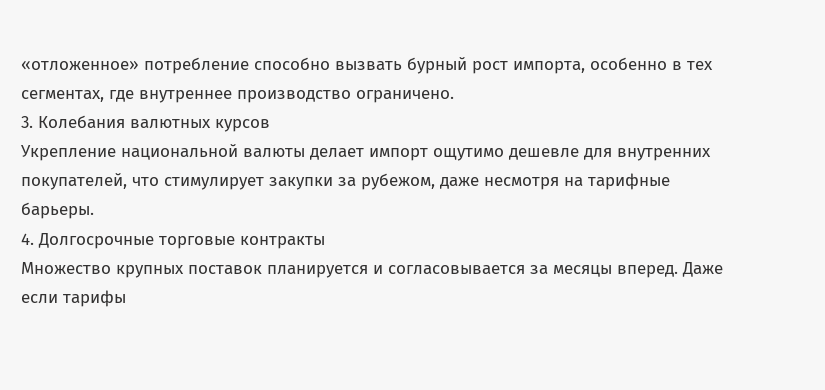«отложенное» потребление способно вызвать бурный рост импорта, особенно в тех сегментах, где внутреннее производство ограничено.
3. Колебания валютных курсов
Укрепление национальной валюты делает импорт ощутимо дешевле для внутренних покупателей, что стимулирует закупки за рубежом, даже несмотря на тарифные барьеры.
4. Долгосрочные торговые контракты
Множество крупных поставок планируется и согласовывается за месяцы вперед. Даже если тарифы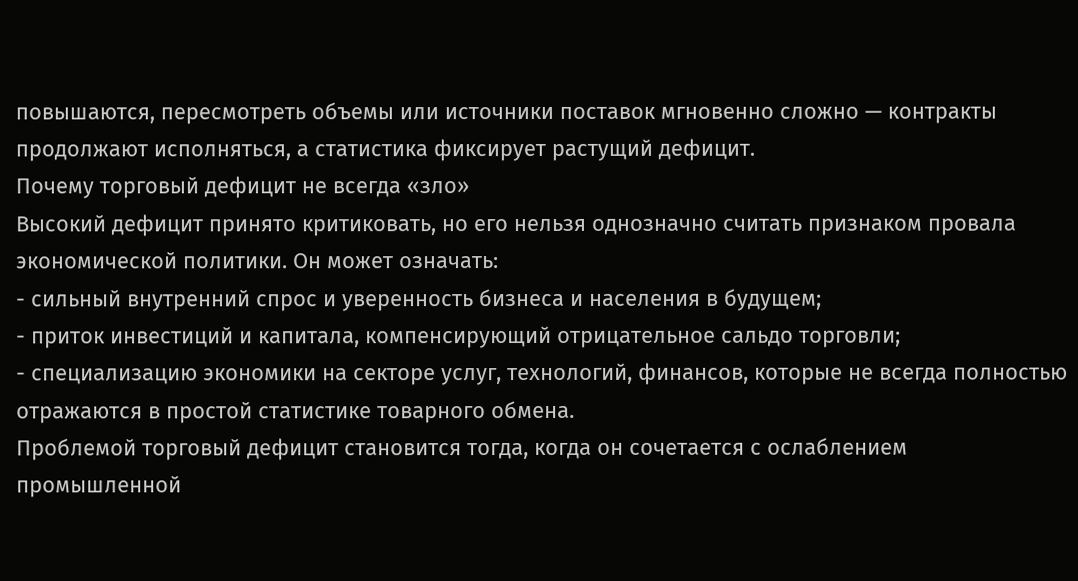повышаются, пересмотреть объемы или источники поставок мгновенно сложно — контракты продолжают исполняться, а статистика фиксирует растущий дефицит.
Почему торговый дефицит не всегда «зло»
Высокий дефицит принято критиковать, но его нельзя однозначно считать признаком провала экономической политики. Он может означать:
- сильный внутренний спрос и уверенность бизнеса и населения в будущем;
- приток инвестиций и капитала, компенсирующий отрицательное сальдо торговли;
- специализацию экономики на секторе услуг, технологий, финансов, которые не всегда полностью отражаются в простой статистике товарного обмена.
Проблемой торговый дефицит становится тогда, когда он сочетается с ослаблением промышленной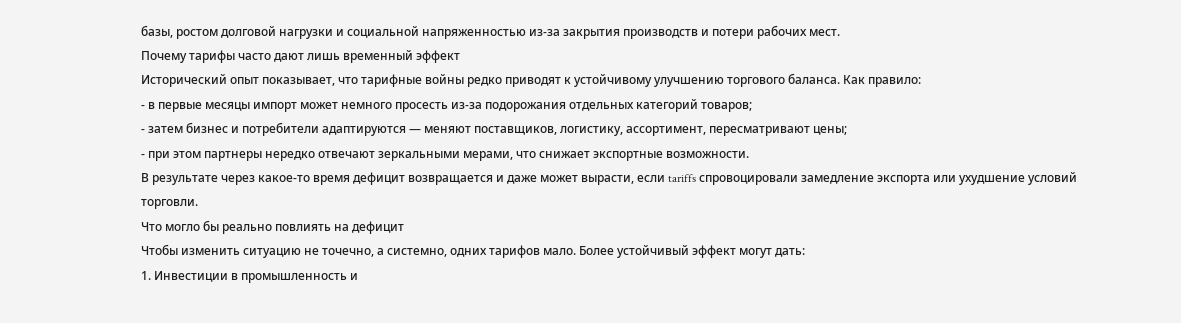базы, ростом долговой нагрузки и социальной напряженностью из-за закрытия производств и потери рабочих мест.
Почему тарифы часто дают лишь временный эффект
Исторический опыт показывает, что тарифные войны редко приводят к устойчивому улучшению торгового баланса. Как правило:
- в первые месяцы импорт может немного просесть из-за подорожания отдельных категорий товаров;
- затем бизнес и потребители адаптируются — меняют поставщиков, логистику, ассортимент, пересматривают цены;
- при этом партнеры нередко отвечают зеркальными мерами, что снижает экспортные возможности.
В результате через какое-то время дефицит возвращается и даже может вырасти, если tariffs спровоцировали замедление экспорта или ухудшение условий торговли.
Что могло бы реально повлиять на дефицит
Чтобы изменить ситуацию не точечно, а системно, одних тарифов мало. Более устойчивый эффект могут дать:
1. Инвестиции в промышленность и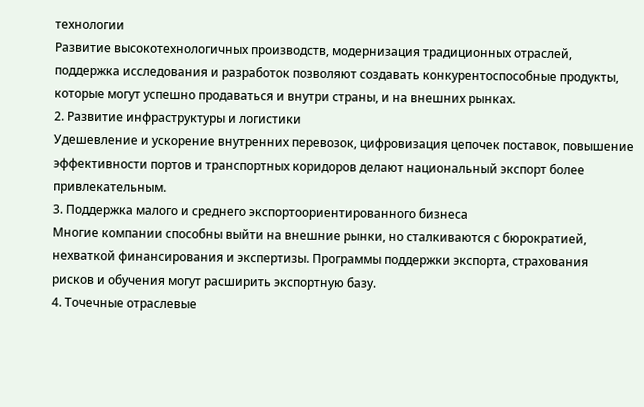технологии
Развитие высокотехнологичных производств, модернизация традиционных отраслей, поддержка исследования и разработок позволяют создавать конкурентоспособные продукты, которые могут успешно продаваться и внутри страны, и на внешних рынках.
2. Развитие инфраструктуры и логистики
Удешевление и ускорение внутренних перевозок, цифровизация цепочек поставок, повышение эффективности портов и транспортных коридоров делают национальный экспорт более привлекательным.
3. Поддержка малого и среднего экспортоориентированного бизнеса
Многие компании способны выйти на внешние рынки, но сталкиваются с бюрократией, нехваткой финансирования и экспертизы. Программы поддержки экспорта, страхования рисков и обучения могут расширить экспортную базу.
4. Точечные отраслевые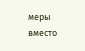меры вместо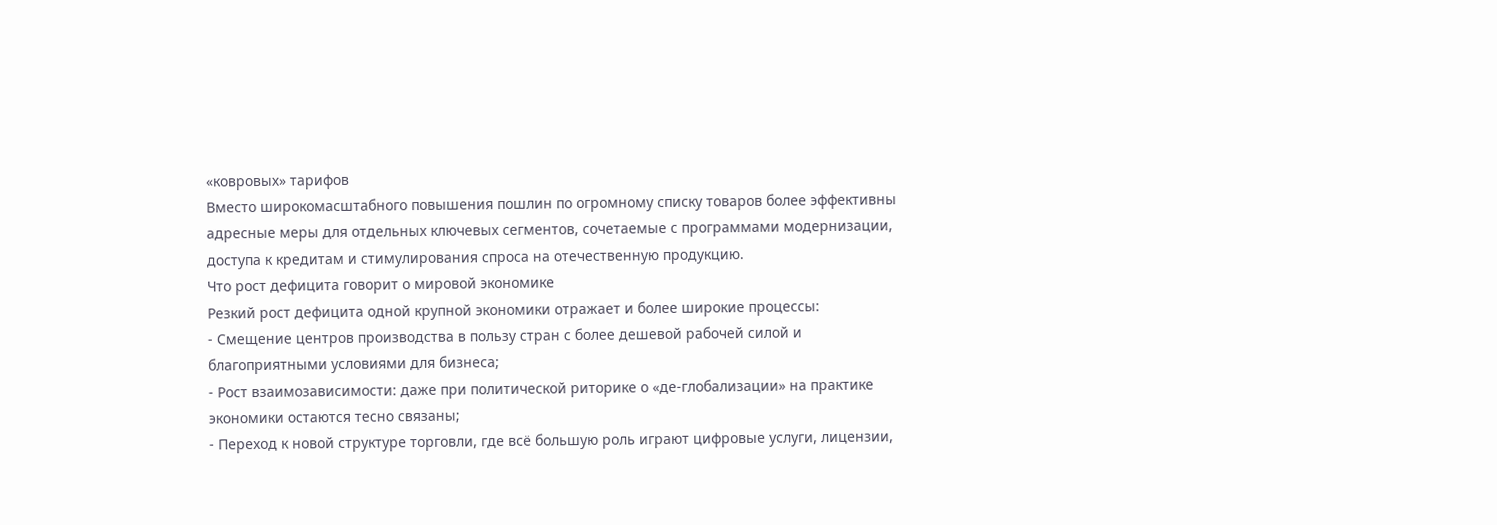«ковровых» тарифов
Вместо широкомасштабного повышения пошлин по огромному списку товаров более эффективны адресные меры для отдельных ключевых сегментов, сочетаемые с программами модернизации, доступа к кредитам и стимулирования спроса на отечественную продукцию.
Что рост дефицита говорит о мировой экономике
Резкий рост дефицита одной крупной экономики отражает и более широкие процессы:
- Смещение центров производства в пользу стран с более дешевой рабочей силой и благоприятными условиями для бизнеса;
- Рост взаимозависимости: даже при политической риторике о «де-глобализации» на практике экономики остаются тесно связаны;
- Переход к новой структуре торговли, где всё большую роль играют цифровые услуги, лицензии,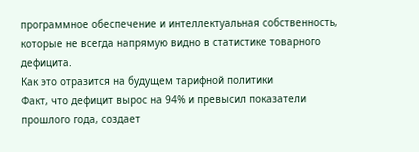программное обеспечение и интеллектуальная собственность, которые не всегда напрямую видно в статистике товарного дефицита.
Как это отразится на будущем тарифной политики
Факт, что дефицит вырос на 94% и превысил показатели прошлого года, создает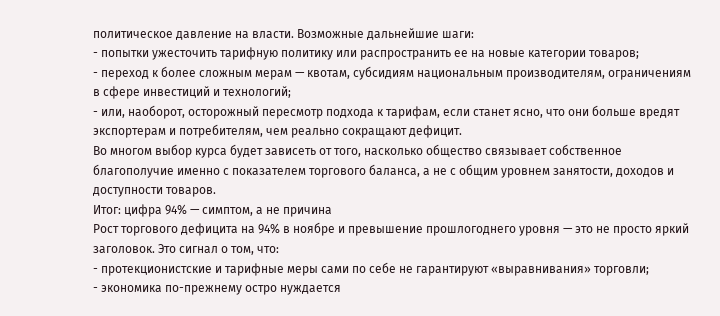политическое давление на власти. Возможные дальнейшие шаги:
- попытки ужесточить тарифную политику или распространить ее на новые категории товаров;
- переход к более сложным мерам — квотам, субсидиям национальным производителям, ограничениям в сфере инвестиций и технологий;
- или, наоборот, осторожный пересмотр подхода к тарифам, если станет ясно, что они больше вредят экспортерам и потребителям, чем реально сокращают дефицит.
Во многом выбор курса будет зависеть от того, насколько общество связывает собственное благополучие именно с показателем торгового баланса, а не с общим уровнем занятости, доходов и доступности товаров.
Итог: цифра 94% — симптом, а не причина
Рост торгового дефицита на 94% в ноябре и превышение прошлогоднего уровня — это не просто яркий заголовок. Это сигнал о том, что:
- протекционистские и тарифные меры сами по себе не гарантируют «выравнивания» торговли;
- экономика по-прежнему остро нуждается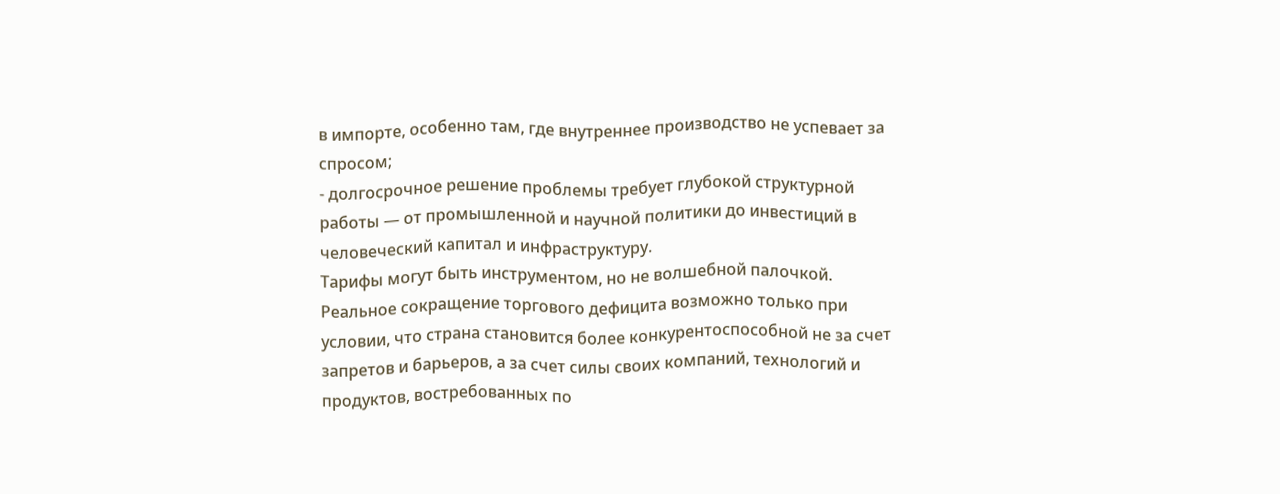в импорте, особенно там, где внутреннее производство не успевает за спросом;
- долгосрочное решение проблемы требует глубокой структурной работы — от промышленной и научной политики до инвестиций в человеческий капитал и инфраструктуру.
Тарифы могут быть инструментом, но не волшебной палочкой. Реальное сокращение торгового дефицита возможно только при условии, что страна становится более конкурентоспособной не за счет запретов и барьеров, а за счет силы своих компаний, технологий и продуктов, востребованных по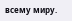всему миру.